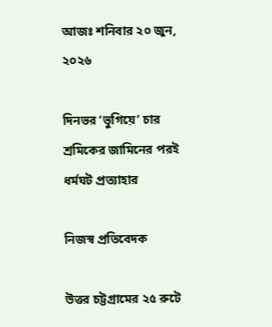আজঃ শনিবার ২০ জুন, ২০২৬

দিনভর ‘ভুগিয়ে’ চার শ্রমিকের জামিনের পরই ধর্মঘট প্রত্যাহার

নিজস্ব প্রতিবেদক

উত্তর চট্টগ্রামের ২৫ রুটে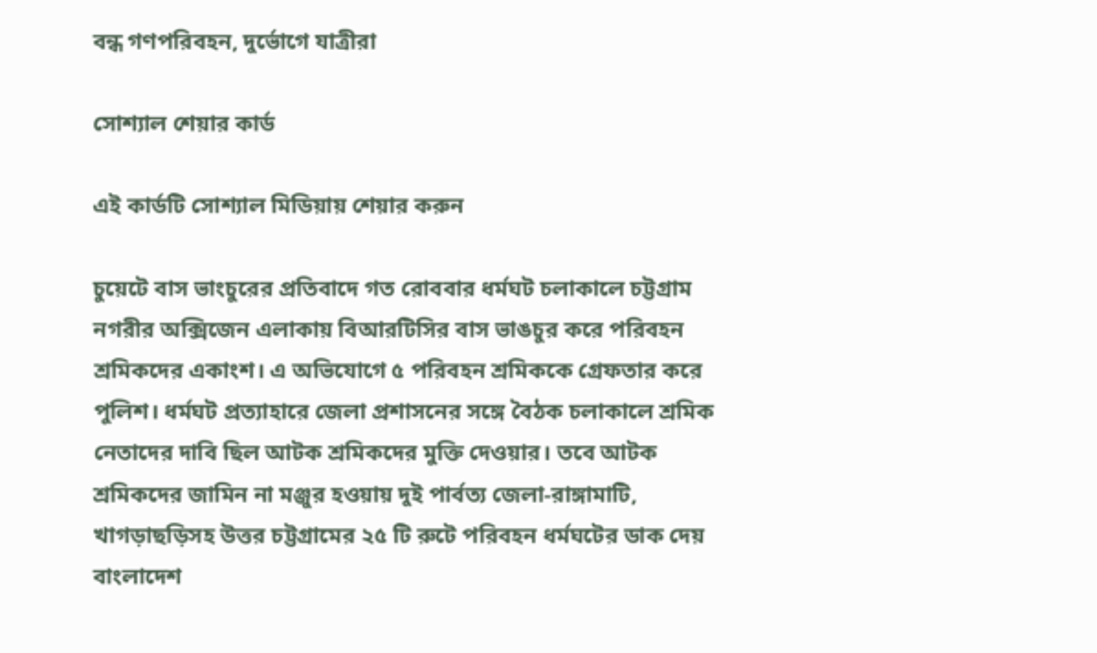বন্ধ গণপরিবহন, দুর্ভোগে যাত্রীরা

সোশ্যাল শেয়ার কার্ড

এই কার্ডটি সোশ্যাল মিডিয়ায় শেয়ার করুন

চুয়েটে বাস ভাংচুরের প্রতিবাদে গত রোববার ধর্মঘট চলাকালে চট্টগ্রাম নগরীর অক্সিজেন এলাকায় বিআরটিসির বাস ভাঙচুর করে পরিবহন শ্রমিকদের একাংশ। এ অভিযোগে ৫ পরিবহন শ্রমিককে গ্রেফতার করে পুলিশ। ধর্মঘট প্রত্যাহারে জেলা প্রশাসনের সঙ্গে বৈঠক চলাকালে শ্রমিক নেতাদের দাবি ছিল আটক শ্রমিকদের মুক্তি দেওয়ার। তবে আটক শ্রমিকদের জামিন না মঞ্জুর হওয়ায় দুই পার্বত্য জেলা-রাঙ্গামাটি, খাগড়াছড়িসহ উত্তর চট্টগ্রামের ২৫ টি রুটে পরিবহন ধর্মঘটের ডাক দেয় বাংলাদেশ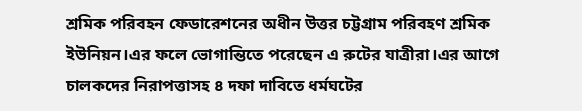শ্রমিক পরিবহন ফেডারেশনের অধীন উত্তর চট্টগ্রাম পরিবহণ শ্রমিক ইউনিয়ন।এর ফলে ভোগান্তিতে পরেছেন এ রুটের যাত্রীরা।এর আগে চালকদের নিরাপত্তাসহ ৪ দফা দাবিতে ধর্মঘটের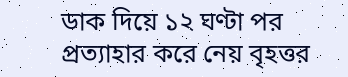ডাক দিয়ে ১২ ঘণ্টা পর প্রত্যাহার করে নেয় বৃহত্তর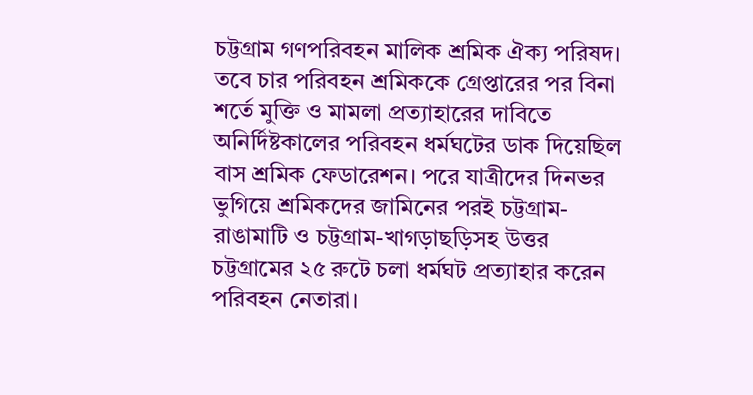চট্টগ্রাম গণপরিবহন মালিক শ্রমিক ঐক্য পরিষদ। তবে চার পরিবহন শ্রমিককে গ্রেপ্তারের পর বিনা শর্তে মুক্তি ও মামলা প্রত্যাহারের দাবিতে অনির্দিষ্টকালের পরিবহন ধর্মঘটের ডাক দিয়েছিল বাস শ্রমিক ফেডারেশন। পরে যাত্রীদের দিনভর ভুগিয়ে শ্রমিকদের জামিনের পরই চট্টগ্রাম-রাঙামাটি ও চট্টগ্রাম-খাগড়াছড়িসহ উত্তর চট্টগ্রামের ২৫ রুটে চলা ধর্মঘট প্রত্যাহার করেন পরিবহন নেতারা।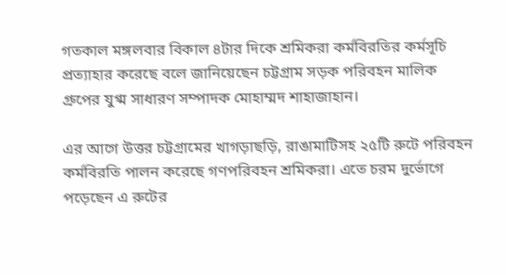গতকাল মঙ্গলবার বিকাল ৪টার দিকে শ্রমিকরা কর্মবিরতির কর্মসূচি প্রত্যাহার করেছে বলে জানিয়েছেন চট্টগ্রাম সড়ক পরিবহন মালিক গ্রুপের যুগ্ম সাধারণ সম্পাদক মোহাম্মদ শাহাজাহান।

এর আগে উত্তর চট্টগ্রামের খাগড়াছড়ি, রাঙামাটিসহ ২৫টি রুটে পরিবহন কর্মবিরতি পালন করেছে গণপরিবহন শ্রমিকরা। এতে চরম দুর্ভোগে পড়েছেন এ রুটের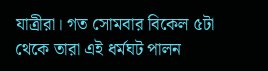যাত্রীরা। গত সোমবার বিকেল ৫টা থেকে তারা এই ধর্মঘট পালন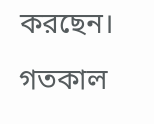করছেন। গতকাল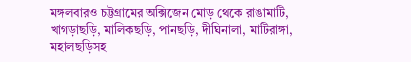মঙ্গলবারও চট্টগ্রামের অক্সিজেন মোড় থেকে রাঙামাটি, খাগড়াছড়ি, মালিকছড়ি, পানছড়ি, দীঘিনালা, মাটিরাঙ্গা, মহালছড়িসহ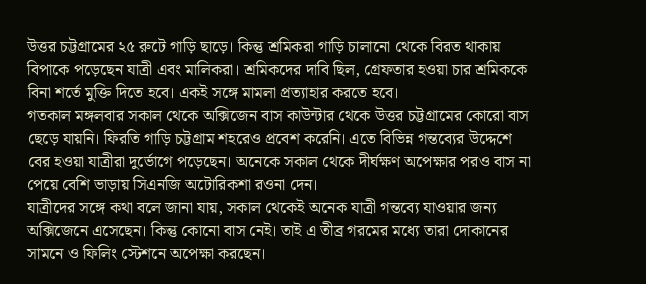উত্তর চট্টগ্রামের ২৫ রুটে গাড়ি ছাড়ে। কিন্তু শ্রমিকরা গাড়ি চালানো থেকে বিরত থাকায় বিপাকে পড়েছেন যাত্রী এবং মালিকরা। শ্রমিকদের দাবি ছিল, গ্রেফতার হওয়া চার শ্রমিককে বিনা শর্তে মুক্তি দিতে হবে। একই সঙ্গে মামলা প্রত্যাহার করতে হবে।
গতকাল মঙ্গলবার সকাল থেকে অক্সিজেন বাস কাউন্টার থেকে উত্তর চট্টগ্রামের কোরো বাস ছেড়ে যায়নি। ফিরতি গাড়ি চট্টগ্রাম শহরেও প্রবেশ করেনি। এতে বিভিন্ন গন্তব্যের উদ্দেশে বের হওয়া যাত্রীরা দুর্ভোগে পড়েছেন। অনেকে সকাল থেকে দীর্ঘক্ষণ অপেক্ষার পরও বাস না পেয়ে বেশি ভাড়ায় সিএনজি অটোরিকশা রওনা দেন।
যাত্রীদের সঙ্গে কথা বলে জানা যায়, সকাল থেকেই অনেক যাত্রী গন্তব্যে যাওয়ার জন্য অক্সিজেনে এসেছেন। কিন্তু কোনো বাস নেই। তাই এ তীব্র গরমের মধ্যে তারা দোকানের সামনে ও ফিলিং স্টেশনে অপেক্ষা করছেন।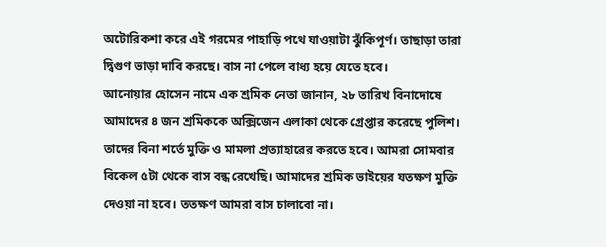অটোরিকশা করে এই গরমের পাহাড়ি পথে যাওয়াটা ঝুঁকিপূর্ণ। তাছাড়া তারা দ্বিগুণ ভাড়া দাবি করছে। বাস না পেলে বাধ্য হয়ে যেতে হবে।
আনোয়ার হোসেন নামে এক শ্রমিক নেতা জানান, ২৮ তারিখ বিনাদোষে আমাদের ৪ জন শ্রমিককে অক্সিজেন এলাকা থেকে গ্রেপ্তার করেছে পুলিশ। তাদের বিনা শর্তে মুক্তি ও মামলা প্রত্যাহারের করতে হবে। আমরা সোমবার বিকেল ৫টা থেকে বাস বন্ধ রেখেছি। আমাদের শ্রমিক ভাইয়ের যতক্ষণ মুক্তি দেওয়া না হবে। ততক্ষণ আমরা বাস চালাবো না।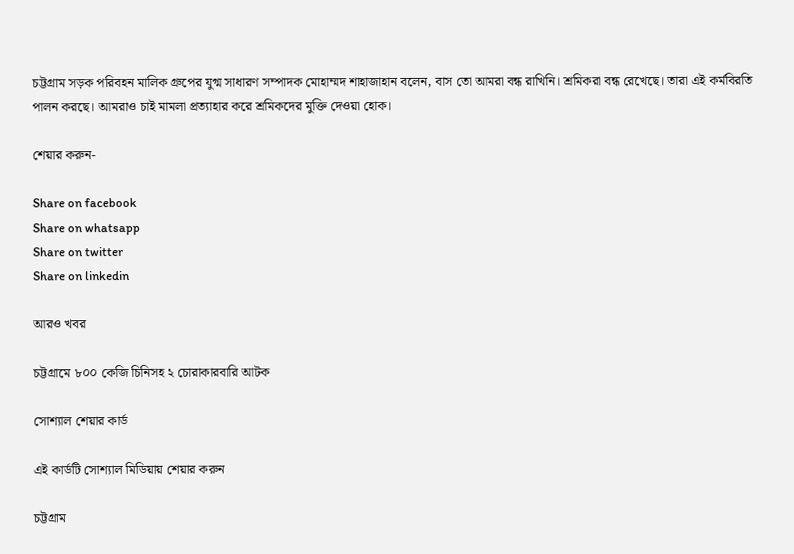চট্টগ্রাম সড়ক পরিবহন মালিক গ্রুপের যুগ্ম সাধারণ সম্পাদক মোহাম্মদ শাহাজাহান বলেন, বাস তো আমরা বন্ধ রাখিনি। শ্রমিকরা বন্ধ রেখেছে। তারা এই কর্মবিরতি পালন করছে। আমরাও চাই মামলা প্রত্যাহার করে শ্রমিকদের মুক্তি দেওয়া হোক।

শেয়ার করুন-

Share on facebook
Share on whatsapp
Share on twitter
Share on linkedin

আরও খবর

চট্টগ্রামে ৮০০ কেজি চিনিসহ ২ চোরাকারবারি আটক

সোশ্যাল শেয়ার কার্ড

এই কার্ডটি সোশ্যাল মিডিয়ায় শেয়ার করুন

চট্টগ্রাম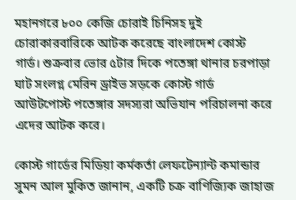মহানগরে ৮০০ কেজি চোরাই চিনিসহ দুই চোরাকারবারিকে আটক করেছে বাংলাদেশ কোস্ট গার্ড। শুক্রবার ভোর ৫টার দিকে পতেঙ্গা থানার চরপাড়া ঘাট সংলগ্ন মেরিন ড্রাইভ সড়কে কোস্ট গার্ড আউটপোস্ট পতেঙ্গার সদস্যরা অভিযান পরিচালনা করে এদের আটক করে।

কোস্ট গার্ডের মিডিয়া কর্মকর্তা লেফটেন্যান্ট কমান্ডার সুমন আল মুকিত জানান, একটি চক্র বাণিজ্যিক জাহাজ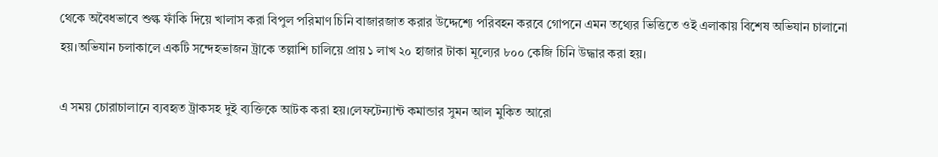থেকে অবৈধভাবে শুল্ক ফাঁকি দিয়ে খালাস করা বিপুল পরিমাণ চিনি বাজারজাত করার উদ্দেশ্যে পরিবহন করবে গোপনে এমন তথ্যের ভিত্তিতে ওই এলাকায় বিশেষ অভিযান চালানো হয়।অভিযান চলাকালে একটি সন্দেহভাজন ট্রাকে তল্লাশি চালিয়ে প্রায় ১ লাখ ২০ হাজার টাকা মূল্যের ৮০০ কেজি চিনি উদ্ধার করা হয়।

এ সময় চোরাচালানে ব্যবহৃত ট্রাকসহ দুই ব্যক্তিকে আটক করা হয়।লেফটেন্যান্ট কমান্ডার সুমন আল মুকিত আরো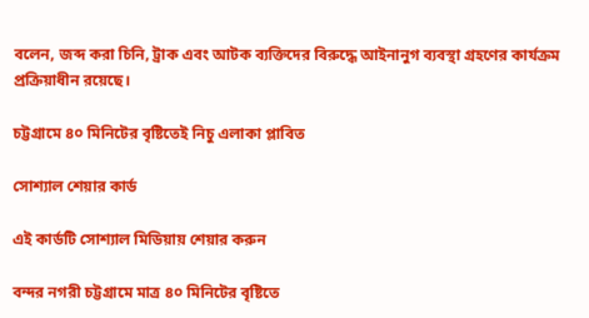বলেন, জব্দ করা চিনি, ট্রাক এবং আটক ব্যক্তিদের বিরুদ্ধে আইনানুগ ব্যবস্থা গ্রহণের কার্যক্রম প্রক্রিয়াধীন রয়েছে।

চট্টগ্রামে ৪০ মিনিটের বৃষ্টিতেই নিচু এলাকা প্লাবিত

সোশ্যাল শেয়ার কার্ড

এই কার্ডটি সোশ্যাল মিডিয়ায় শেয়ার করুন

বন্দর নগরী চট্টগ্রামে মাত্র ৪০ মিনিটের বৃষ্টিতে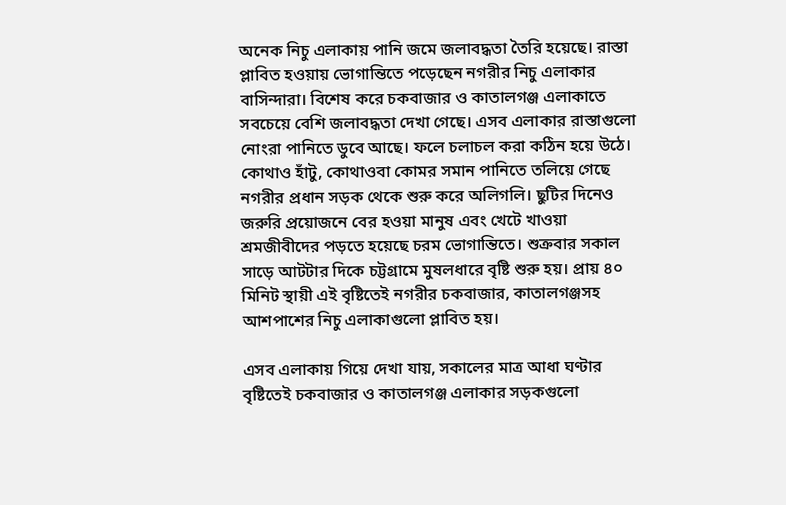অনেক নিচু এলাকায় পানি জমে জলাবদ্ধতা তৈরি হয়েছে। রাস্তা প্লাবিত হওয়ায় ভোগান্তিতে পড়েছেন নগরীর নিচু এলাকার বাসিন্দারা। বিশেষ করে চকবাজার ও কাতালগঞ্জ এলাকাতে সবচেয়ে বেশি জলাবদ্ধতা দেখা গেছে। এসব এলাকার রাস্তাগুলো নোংরা পানিতে ডুবে আছে। ফলে চলাচল করা কঠিন হয়ে উঠে। কোথাও হাঁটু, কোথাওবা কোমর সমান পানিতে তলিয়ে গেছে নগরীর প্রধান সড়ক থেকে শুরু করে অলিগলি। ছুটির দিনেও জরুরি প্রয়োজনে বের হওয়া মানুষ এবং খেটে খাওয়া শ্রমজীবীদের পড়তে হয়েছে চরম ভোগান্তিতে। শুক্রবার সকাল সাড়ে আটটার দিকে চট্টগ্রামে মুষলধারে বৃষ্টি শুরু হয়। প্রায় ৪০ মিনিট স্থায়ী এই বৃষ্টিতেই নগরীর চকবাজার, কাতালগঞ্জসহ আশপাশের নিচু এলাকাগুলো প্লাবিত হয়।

এসব এলাকায় গিয়ে দেখা যায়, সকালের মাত্র আধা ঘণ্টার বৃষ্টিতেই চকবাজার ও কাতালগঞ্জ এলাকার সড়কগুলো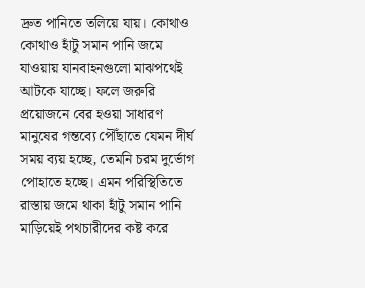দ্রুত পানিতে তলিয়ে যায়। কোথাও কোথাও হাঁটু সমান পানি জমে যাওয়ায় যানবাহনগুলো মাঝপথেই আটকে যাচ্ছে। ফলে জরুরি প্রয়োজনে বের হওয়া সাধারণ মানুষের গন্তব্যে পৌঁছাতে যেমন দীর্ঘ সময় ব্যয় হচ্ছে, তেমনি চরম দুর্ভোগ পোহাতে হচ্ছে। এমন পরিস্থিতিতে রাস্তায় জমে থাকা হাঁটু সমান পানি মাড়িয়েই পথচারীদের কষ্ট করে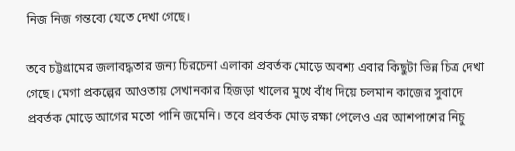নিজ নিজ গন্তব্যে যেতে দেখা গেছে।

তবে চট্টগ্রামের জলাবদ্ধতার জন্য চিরচেনা এলাকা প্রবর্তক মোড়ে অবশ্য এবার কিছুটা ভিন্ন চিত্র দেখা গেছে। মেগা প্রকল্পের আওতায় সেখানকার হিজড়া খালের মুখে বাঁধ দিয়ে চলমান কাজের সুবাদে প্রবর্তক মোড়ে আগের মতো পানি জমেনি। তবে প্রবর্তক মোড় রক্ষা পেলেও এর আশপাশের নিচু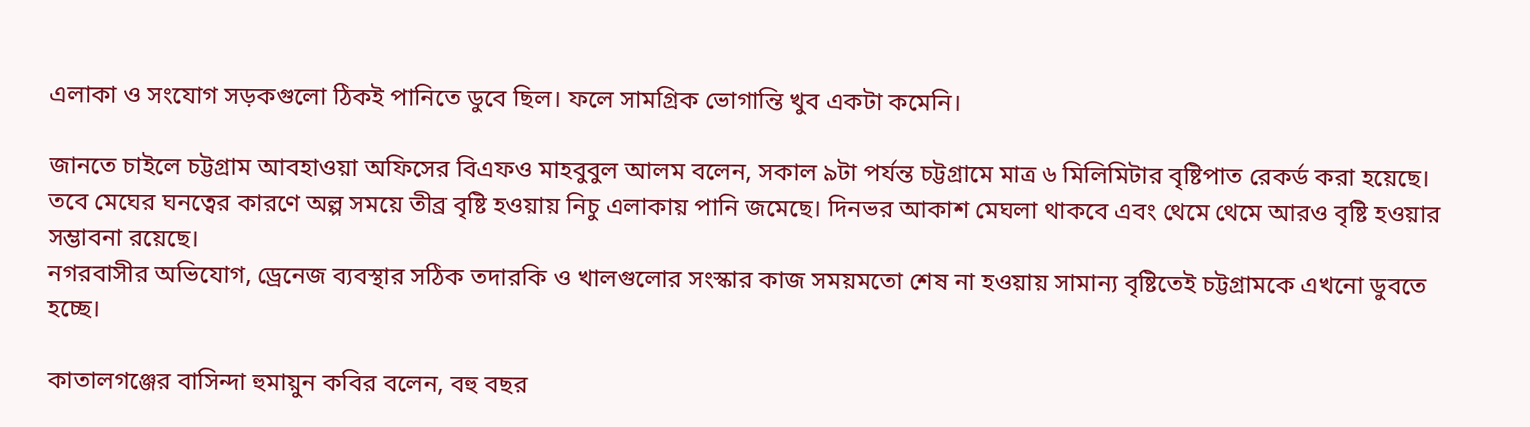এলাকা ও সংযোগ সড়কগুলো ঠিকই পানিতে ডুবে ছিল। ফলে সামগ্রিক ভোগান্তি খুব একটা কমেনি।

জানতে চাইলে চট্টগ্রাম আবহাওয়া অফিসের বিএফও মাহবুবুল আলম বলেন, সকাল ৯টা পর্যন্ত চট্টগ্রামে মাত্র ৬ মিলিমিটার বৃষ্টিপাত রেকর্ড করা হয়েছে। তবে মেঘের ঘনত্বের কারণে অল্প সময়ে তীব্র বৃষ্টি হওয়ায় নিচু এলাকায় পানি জমেছে। দিনভর আকাশ মেঘলা থাকবে এবং থেমে থেমে আরও বৃষ্টি হওয়ার সম্ভাবনা রয়েছে।
নগরবাসীর অভিযোগ, ড্রেনেজ ব্যবস্থার সঠিক তদারকি ও খালগুলোর সংস্কার কাজ সময়মতো শেষ না হওয়ায় সামান্য বৃষ্টিতেই চট্টগ্রামকে এখনো ডুবতে হচ্ছে।

কাতালগঞ্জের বাসিন্দা হুমায়ুন কবির বলেন, বহু বছর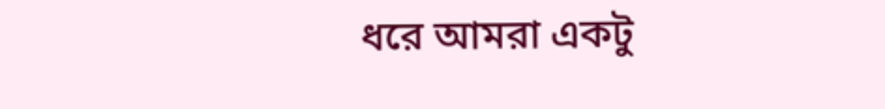ধরে আমরা একটু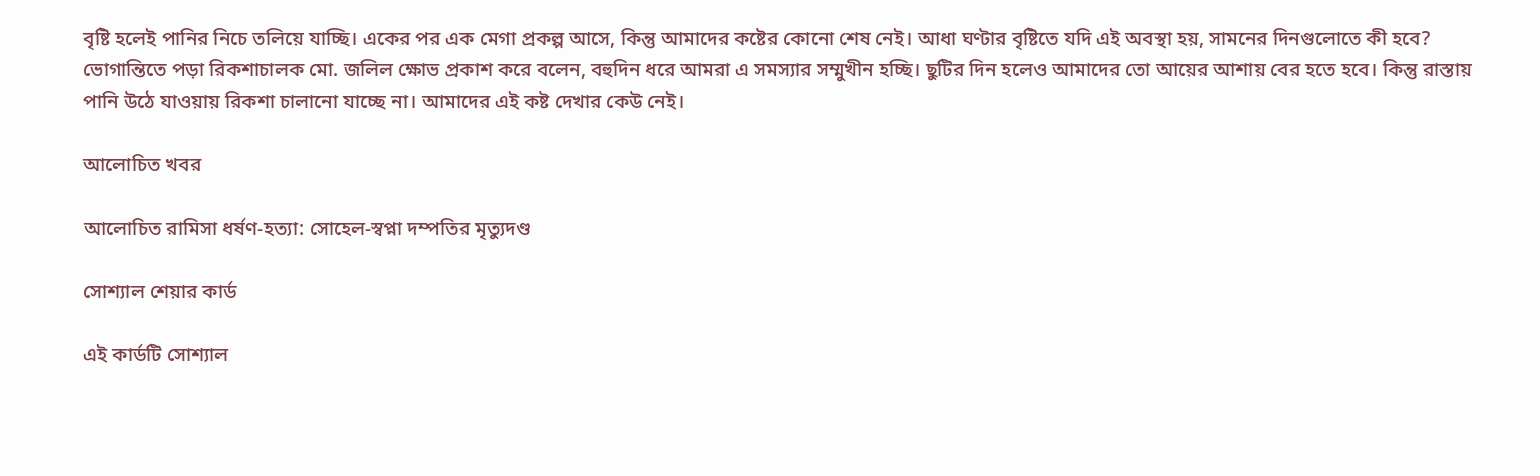বৃষ্টি হলেই পানির নিচে তলিয়ে যাচ্ছি। একের পর এক মেগা প্রকল্প আসে, কিন্তু আমাদের কষ্টের কোনো শেষ নেই। আধা ঘণ্টার বৃষ্টিতে যদি এই অবস্থা হয়, সামনের দিনগুলোতে কী হবে?
ভোগান্তিতে পড়া রিকশাচালক মো. জলিল ক্ষোভ প্রকাশ করে বলেন, বহুদিন ধরে আমরা এ সমস্যার সম্মুখীন হচ্ছি। ছুটির দিন হলেও আমাদের তো আয়ের আশায় বের হতে হবে। কিন্তু রাস্তায় পানি উঠে যাওয়ায় রিকশা চালানো যাচ্ছে না। আমাদের এই কষ্ট দেখার কেউ নেই।

আলোচিত খবর

আলোচিত রামিসা ধর্ষণ-হত্যা: সোহেল-স্বপ্না দম্পতির মৃত্যুদণ্ড

সোশ্যাল শেয়ার কার্ড

এই কার্ডটি সোশ্যাল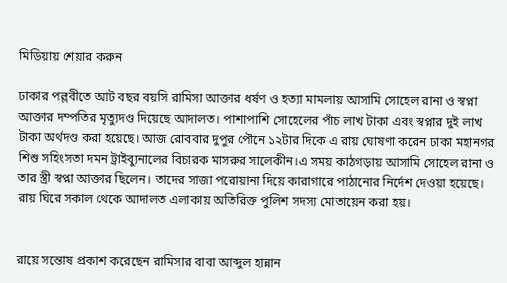মিডিয়ায় শেয়ার করুন

ঢাকার পল্লবীতে আট বছর বয়সি রামিসা আক্তার ধর্ষণ ও হত্যা মামলায় আসামি সোহেল রানা ও স্বপ্না আক্তার দম্পতির মৃত্যুদণ্ড দিয়েছে আদালত। পাশাপাশি সোহেলের পাঁচ লাখ টাকা এবং স্বপ্নার দুই লাখ টাকা অর্থদণ্ড করা হয়েছে। আজ রোববার দুপুর পৌনে ১২টার দিকে এ রায় ঘোষণা করেন ঢাকা মহানগর শিশু সহিংসতা দমন ট্রাইব্যুনালের বিচারক মাসরুর সালেকীন।এ সময় কাঠগড়ায় আসামি সোহেল রানা ও তার স্ত্রী স্বপ্না আক্তার ছিলেন। তাদের সাজা পরোয়ানা দিয়ে কারাগারে পাঠানোর নির্দেশ দেওয়া হয়েছে। রায় ঘিরে সকাল থেকে আদালত এলাকায় অতিরিক্ত পুলিশ সদস্য মোতায়েন করা হয়।


রায়ে সন্তোষ প্রকাশ করেছেন রামিসার বাবা আব্দুল হান্নান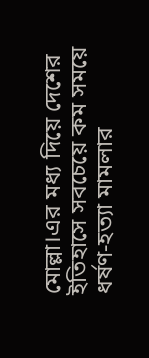মোল্লা।এর মধ্য দিয়ে দেশের ইতিহাসে সবচেয়ে কম সময়ে ধর্ষণ-হত্যা মামলার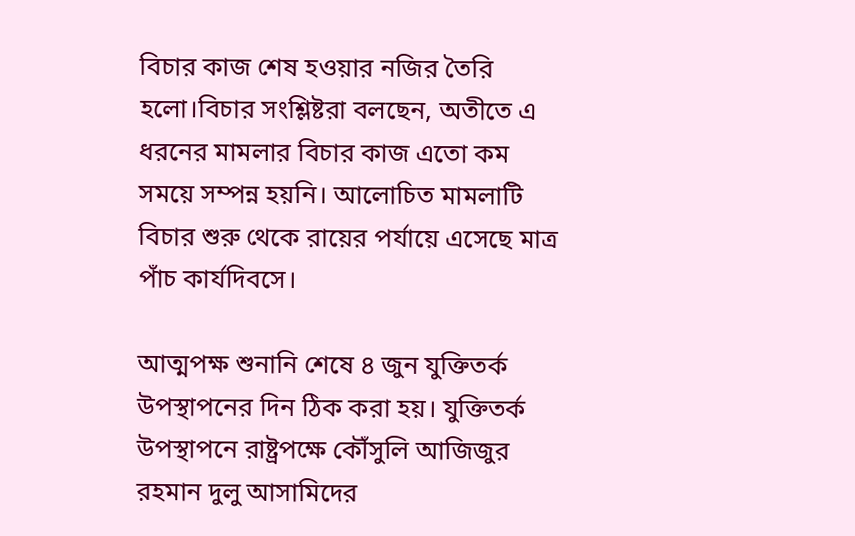বিচার কাজ শেষ হওয়ার নজির তৈরি হলো।বিচার সংশ্লিষ্টরা বলছেন, অতীতে এ ধরনের মামলার বিচার কাজ এতো কম সময়ে সম্পন্ন হয়নি। আলোচিত মামলাটি বিচার শুরু থেকে রায়ের পর্যায়ে এসেছে মাত্র পাঁচ কার্যদিবসে।

আত্মপক্ষ শুনানি শেষে ৪ জুন যুক্তিতর্ক উপস্থাপনের দিন ঠিক করা হয়। যুক্তিতর্ক উপস্থাপনে রাষ্ট্রপক্ষে কৌঁসুলি আজিজুর রহমান দুলু আসামিদের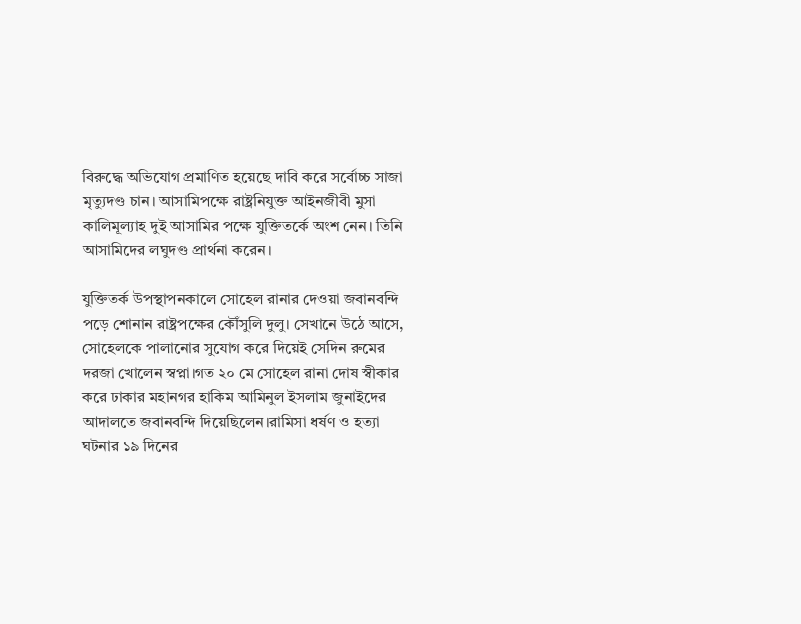বিরুদ্ধে অভিযোগ প্রমাণিত হয়েছে দাবি করে সর্বোচ্চ সাজা মৃত্যুদণ্ড চান। আসামিপক্ষে রাষ্ট্রনিযুক্ত আইনজীবী মুসা কালিমূল্যাহ দুই আসামির পক্ষে যুক্তিতর্কে অংশ নেন। তিনি আসামিদের লঘুদণ্ড প্রার্থনা করেন।

যুক্তিতর্ক উপস্থাপনকালে সোহেল রানার দেওয়া জবানবন্দি পড়ে শোনান রাষ্ট্রপক্ষের কৌঁসুলি দুলু। সেখানে উঠে আসে, সোহেলকে পালানোর সুযোগ করে দিয়েই সেদিন রুমের দরজা খোলেন স্বপ্না।গত ২০ মে সোহেল রানা দোষ স্বীকার করে ঢাকার মহানগর হাকিম আমিনুল ইসলাম জুনাইদের আদালতে জবানবন্দি দিয়েছিলেন।রামিসা ধর্ষণ ও হত্যা ঘটনার ১৯ দিনের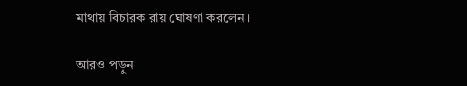মাথায় বিচারক রায় ঘোষণা করলেন।

আরও পড়ুন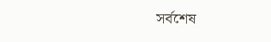সর্বশেষ